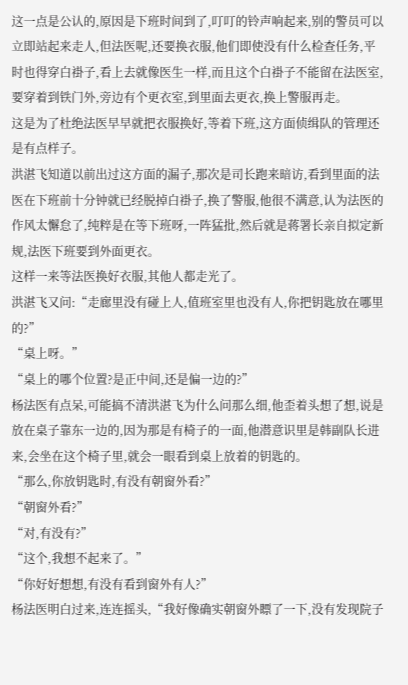这一点是公认的,原因是下班时间到了,叮叮的铃声响起来,别的警员可以立即站起来走人,但法医呢,还要换衣服,他们即使没有什么检查任务,平时也得穿白褂子,看上去就像医生一样,而且这个白褂子不能留在法医室,要穿着到铁门外,旁边有个更衣室,到里面去更衣,换上警服再走。
这是为了杜绝法医早早就把衣服换好,等着下班,这方面侦缉队的管理还是有点样子。
洪湛飞知道以前出过这方面的漏子,那次是司长跑来暗访,看到里面的法医在下班前十分钟就已经脱掉白褂子,换了警服,他很不满意,认为法医的作风太懈怠了,纯粹是在等下班呀,一阵猛批,然后就是蒋署长亲自拟定新规,法医下班要到外面更衣。
这样一来等法医换好衣服,其他人都走光了。
洪湛飞又问:“走廊里没有碰上人,值班室里也没有人,你把钥匙放在哪里的?”
“桌上呀。”
“桌上的哪个位置?是正中间,还是偏一边的?”
杨法医有点呆,可能搞不清洪湛飞为什么问那么细,他歪着头想了想,说是放在桌子靠东一边的,因为那是有椅子的一面,他潜意识里是韩副队长进来,会坐在这个椅子里,就会一眼看到桌上放着的钥匙的。
“那么,你放钥匙时,有没有朝窗外看?”
“朝窗外看?”
“对,有没有?”
“这个,我想不起来了。”
“你好好想想,有没有看到窗外有人?”
杨法医明白过来,连连摇头,“我好像确实朝窗外瞟了一下,没有发现院子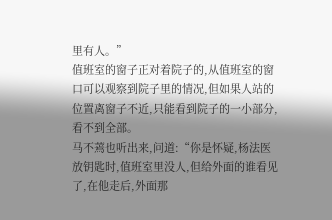里有人。”
值班室的窗子正对着院子的,从值班室的窗口可以观察到院子里的情况,但如果人站的位置离窗子不近,只能看到院子的一小部分,看不到全部。
马不蔫也听出来,问道:“你是怀疑,杨法医放钥匙时,值班室里没人,但给外面的谁看见了,在他走后,外面那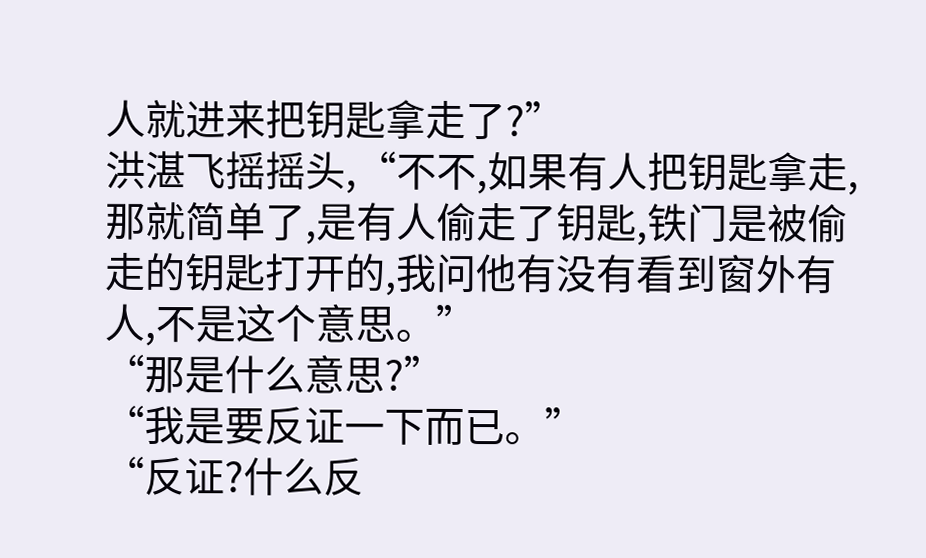人就进来把钥匙拿走了?”
洪湛飞摇摇头,“不不,如果有人把钥匙拿走,那就简单了,是有人偷走了钥匙,铁门是被偷走的钥匙打开的,我问他有没有看到窗外有人,不是这个意思。”
“那是什么意思?”
“我是要反证一下而已。”
“反证?什么反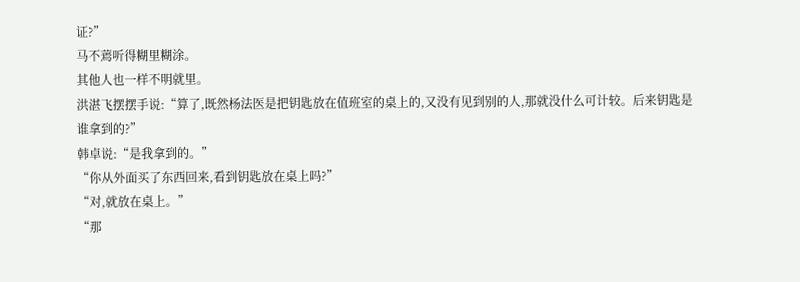证?”
马不蔫听得糊里糊涂。
其他人也一样不明就里。
洪湛飞摆摆手说:“算了,既然杨法医是把钥匙放在值班室的桌上的,又没有见到别的人,那就没什么可计较。后来钥匙是谁拿到的?”
韩卓说:“是我拿到的。”
“你从外面买了东西回来,看到钥匙放在桌上吗?”
“对,就放在桌上。”
“那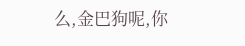么,金巴狗呢,你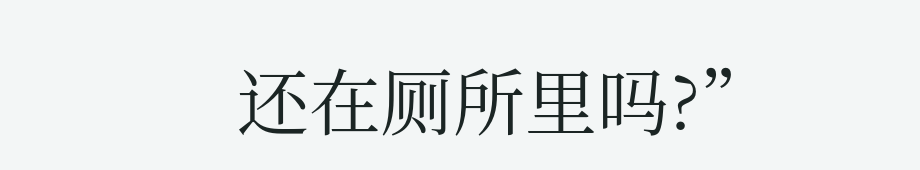还在厕所里吗?”